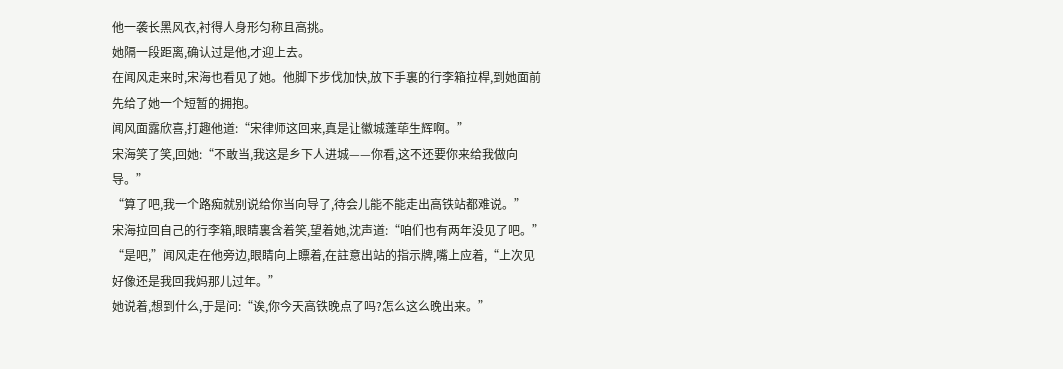他一袭长黑风衣,衬得人身形匀称且高挑。
她隔一段距离,确认过是他,才迎上去。
在闻风走来时,宋海也看见了她。他脚下步伐加快,放下手裏的行李箱拉桿,到她面前先给了她一个短暂的拥抱。
闻风面露欣喜,打趣他道:“宋律师这回来,真是让徽城蓬荜生辉啊。”
宋海笑了笑,回她:“不敢当,我这是乡下人进城——你看,这不还要你来给我做向导。”
“算了吧,我一个路痴就别说给你当向导了,待会儿能不能走出高铁站都难说。”
宋海拉回自己的行李箱,眼睛裏含着笑,望着她,沈声道:“咱们也有两年没见了吧。”
“是吧,”闻风走在他旁边,眼睛向上瞟着,在註意出站的指示牌,嘴上应着,“上次见好像还是我回我妈那儿过年。”
她说着,想到什么,于是问:“诶,你今天高铁晚点了吗?怎么这么晚出来。”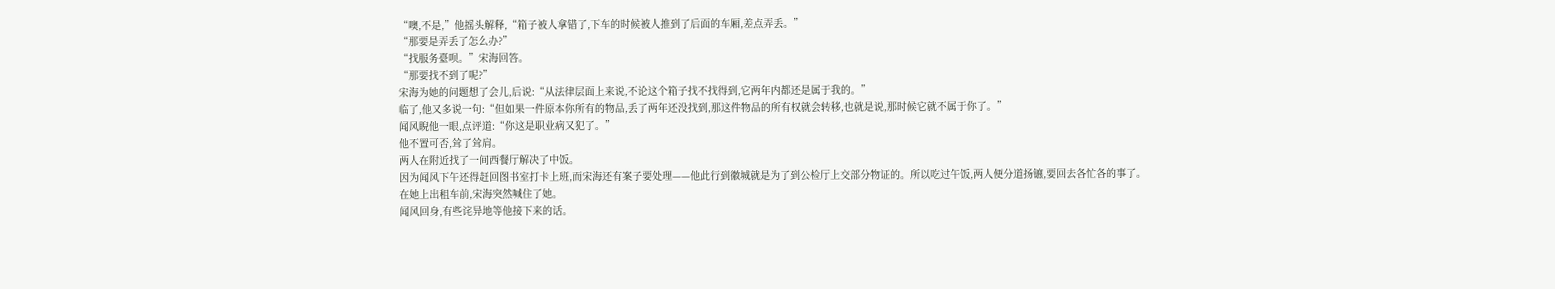“噢,不是,”他摇头解释,“箱子被人拿错了,下车的时候被人推到了后面的车厢,差点弄丢。”
“那要是弄丢了怎么办?”
“找服务臺呗。”宋海回答。
“那要找不到了呢?”
宋海为她的问题想了会儿,后说:“从法律层面上来说,不论这个箱子找不找得到,它两年内都还是属于我的。”
临了,他又多说一句:“但如果一件原本你所有的物品,丢了两年还没找到,那这件物品的所有权就会转移,也就是说,那时候它就不属于你了。”
闻风睨他一眼,点评道:“你这是职业病又犯了。”
他不置可否,耸了耸肩。
两人在附近找了一间西餐厅解决了中饭。
因为闻风下午还得赶回图书室打卡上班,而宋海还有案子要处理——他此行到徽城就是为了到公检厅上交部分物证的。所以吃过午饭,两人便分道扬镳,要回去各忙各的事了。
在她上出租车前,宋海突然喊住了她。
闻风回身,有些诧异地等他接下来的话。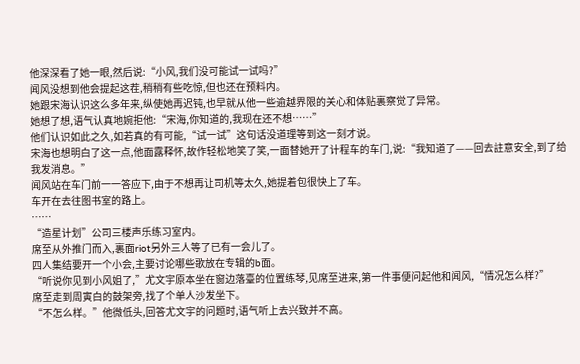他深深看了她一眼,然后说:“小风,我们没可能试一试吗?”
闻风没想到他会提起这茬,稍稍有些吃惊,但也还在预料内。
她跟宋海认识这么多年来,纵使她再迟钝,也早就从他一些逾越界限的关心和体贴裏察觉了异常。
她想了想,语气认真地婉拒他:“宋海,你知道的,我现在还不想……”
他们认识如此之久,如若真的有可能,“试一试”这句话没道理等到这一刻才说。
宋海也想明白了这一点,他面露释怀,故作轻松地笑了笑,一面替她开了计程车的车门,说:“我知道了——回去註意安全,到了给我发消息。”
闻风站在车门前一一答应下,由于不想再让司机等太久,她提着包很快上了车。
车开在去往图书室的路上。
……
“造星计划”公司三楼声乐练习室内。
席至从外推门而入,裏面riot另外三人等了已有一会儿了。
四人集结要开一个小会,主要讨论哪些歌放在专辑的b面。
“听说你见到小风姐了,”尤文宇原本坐在窗边落臺的位置练琴,见席至进来,第一件事便问起他和闻风,“情况怎么样?”
席至走到周寅白的鼓架旁,找了个单人沙发坐下。
“不怎么样。”他微低头,回答尤文宇的问题时,语气听上去兴致并不高。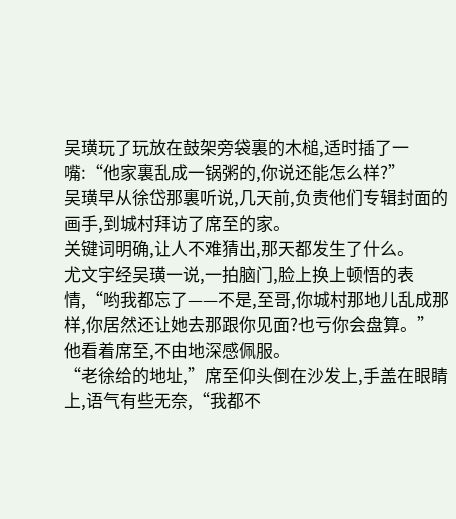吴璜玩了玩放在鼓架旁袋裏的木槌,适时插了一嘴:“他家裏乱成一锅粥的,你说还能怎么样?”
吴璜早从徐岱那裏听说,几天前,负责他们专辑封面的画手,到城村拜访了席至的家。
关键词明确,让人不难猜出,那天都发生了什么。
尤文宇经吴璜一说,一拍脑门,脸上换上顿悟的表情,“哟我都忘了——不是,至哥,你城村那地儿乱成那样,你居然还让她去那跟你见面?也亏你会盘算。”
他看着席至,不由地深感佩服。
“老徐给的地址,”席至仰头倒在沙发上,手盖在眼睛上,语气有些无奈,“我都不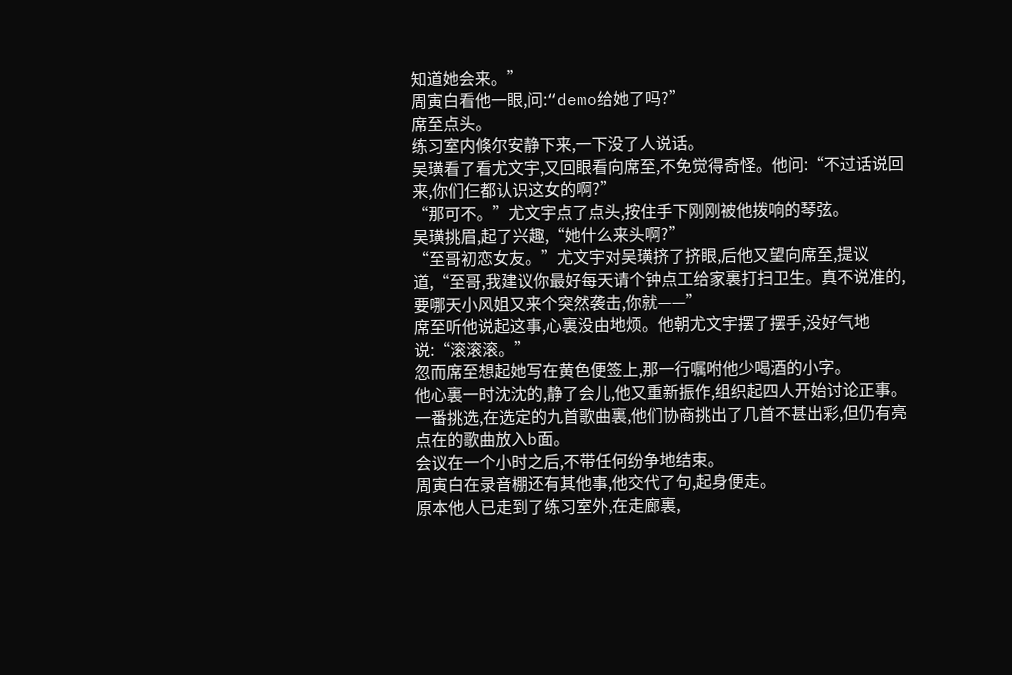知道她会来。”
周寅白看他一眼,问:“demo给她了吗?”
席至点头。
练习室内倏尔安静下来,一下没了人说话。
吴璜看了看尤文宇,又回眼看向席至,不免觉得奇怪。他问:“不过话说回来,你们仨都认识这女的啊?”
“那可不。”尤文宇点了点头,按住手下刚刚被他拨响的琴弦。
吴璜挑眉,起了兴趣,“她什么来头啊?”
“至哥初恋女友。”尤文宇对吴璜挤了挤眼,后他又望向席至,提议道,“至哥,我建议你最好每天请个钟点工给家裏打扫卫生。真不说准的,要哪天小风姐又来个突然袭击,你就——”
席至听他说起这事,心裏没由地烦。他朝尤文宇摆了摆手,没好气地说:“滚滚滚。”
忽而席至想起她写在黄色便签上,那一行嘱咐他少喝酒的小字。
他心裏一时沈沈的,静了会儿,他又重新振作,组织起四人开始讨论正事。
一番挑选,在选定的九首歌曲裏,他们协商挑出了几首不甚出彩,但仍有亮点在的歌曲放入b面。
会议在一个小时之后,不带任何纷争地结束。
周寅白在录音棚还有其他事,他交代了句,起身便走。
原本他人已走到了练习室外,在走廊裏,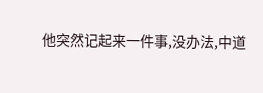他突然记起来一件事,没办法,中道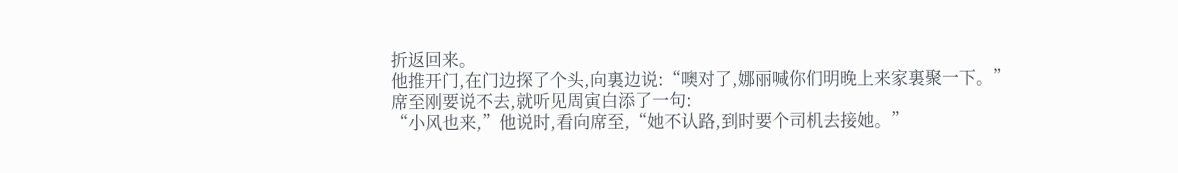折返回来。
他推开门,在门边探了个头,向裏边说:“噢对了,娜丽喊你们明晚上来家裏聚一下。”
席至刚要说不去,就听见周寅白添了一句:
“小风也来,”他说时,看向席至,“她不认路,到时要个司机去接她。”